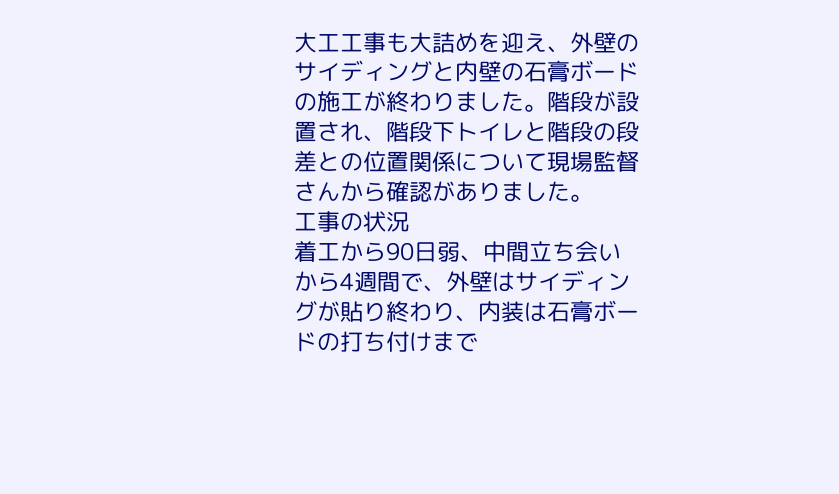大工工事も大詰めを迎え、外壁のサイディングと内壁の石膏ボードの施工が終わりました。階段が設置され、階段下トイレと階段の段差との位置関係について現場監督さんから確認がありました。
工事の状況
着工から90日弱、中間立ち会いから4週間で、外壁はサイディングが貼り終わり、内装は石膏ボードの打ち付けまで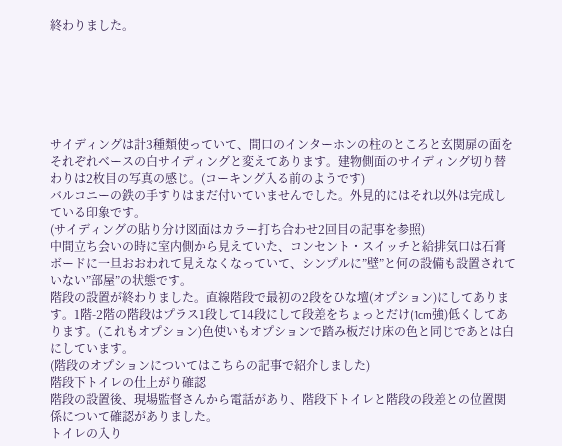終わりました。






サイディングは計3種類使っていて、間口のインターホンの柱のところと玄関扉の面をそれぞれベースの白サイディングと変えてあります。建物側面のサイディング切り替わりは2枚目の写真の感じ。(コーキング入る前のようです)
バルコニーの鉄の手すりはまだ付いていませんでした。外見的にはそれ以外は完成している印象です。
(サイディングの貼り分け図面はカラー打ち合わせ2回目の記事を参照)
中間立ち会いの時に室内側から見えていた、コンセント・スイッチと給排気口は石膏ボードに一旦おおわれて見えなくなっていて、シンプルに”壁”と何の設備も設置されていない”部屋”の状態です。
階段の設置が終わりました。直線階段で最初の2段をひな壇(オプション)にしてあります。1階-2階の階段はプラス1段して14段にして段差をちょっとだけ(1cm強)低くしてあります。(これもオプション)色使いもオプションで踏み板だけ床の色と同じであとは白にしています。
(階段のオプションについてはこちらの記事で紹介しました)
階段下トイレの仕上がり確認
階段の設置後、現場監督さんから電話があり、階段下トイレと階段の段差との位置関係について確認がありました。
トイレの入り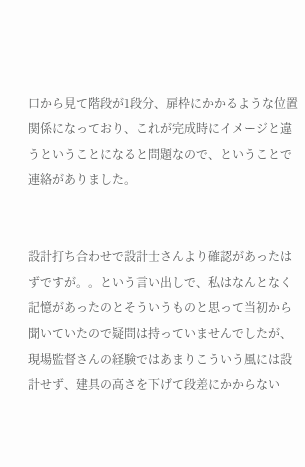口から見て階段が1段分、扉枠にかかるような位置関係になっており、これが完成時にイメージと違うということになると問題なので、ということで連絡がありました。


設計打ち合わせで設計士さんより確認があったはずですが。。という言い出しで、私はなんとなく記憶があったのとそういうものと思って当初から聞いていたので疑問は持っていませんでしたが、現場監督さんの経験ではあまりこういう風には設計せず、建具の高さを下げて段差にかからない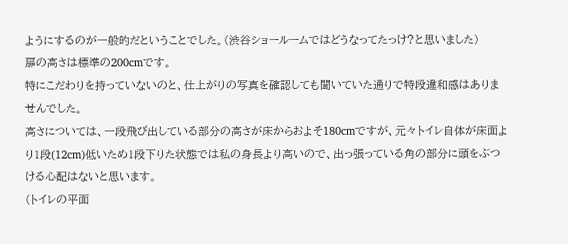ようにするのが一般的だということでした。(渋谷ショールームではどうなってたっけ?と思いました)
扉の高さは標準の200cmです。
特にこだわりを持っていないのと、仕上がりの写真を確認しても聞いていた通りで特段違和感はありませんでした。
高さについては、一段飛び出している部分の高さが床からおよそ180cmですが、元々トイレ自体が床面より1段(12cm)低いため1段下りた状態では私の身長より高いので、出っ張っている角の部分に頭をぶつける心配はないと思います。
(トイレの平面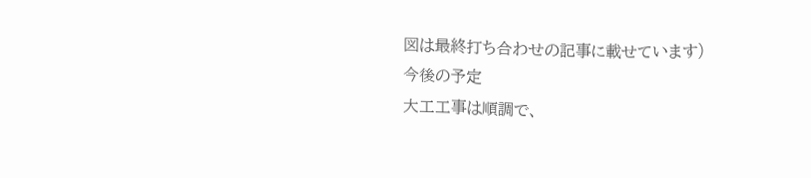図は最終打ち合わせの記事に載せています)
今後の予定
大工工事は順調で、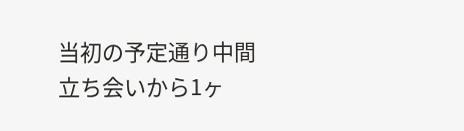当初の予定通り中間立ち会いから1ヶ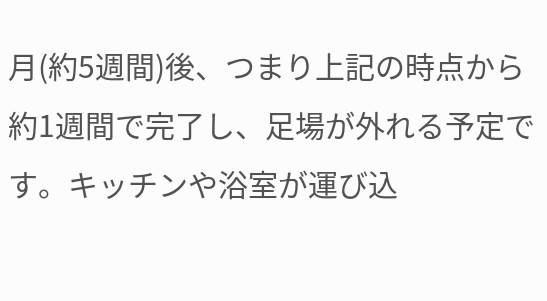月(約5週間)後、つまり上記の時点から約1週間で完了し、足場が外れる予定です。キッチンや浴室が運び込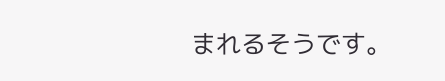まれるそうです。